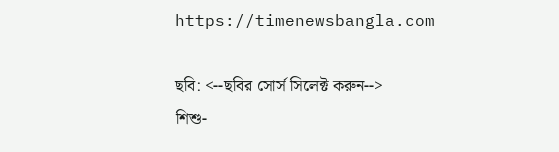https://timenewsbangla.com

ছবি: <--ছবির সোর্স সিলেক্ট করুন-->
শিশু-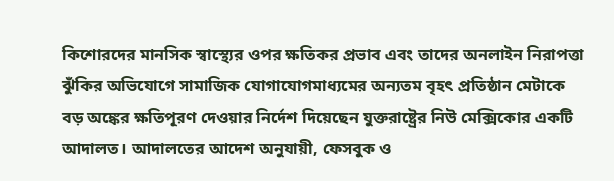কিশোরদের মানসিক স্বাস্থ্যের ওপর ক্ষতিকর প্রভাব এবং তাদের অনলাইন নিরাপত্তা ঝুঁকির অভিযোগে সামাজিক যোগাযোগমাধ্যমের অন্যতম বৃহৎ প্রতিষ্ঠান মেটাকে বড় অঙ্কের ক্ষতিপূরণ দেওয়ার নির্দেশ দিয়েছেন যুক্তরাষ্ট্রের নিউ মেক্সিকোর একটি আদালত। আদালতের আদেশ অনুযায়ী, ফেসবুক ও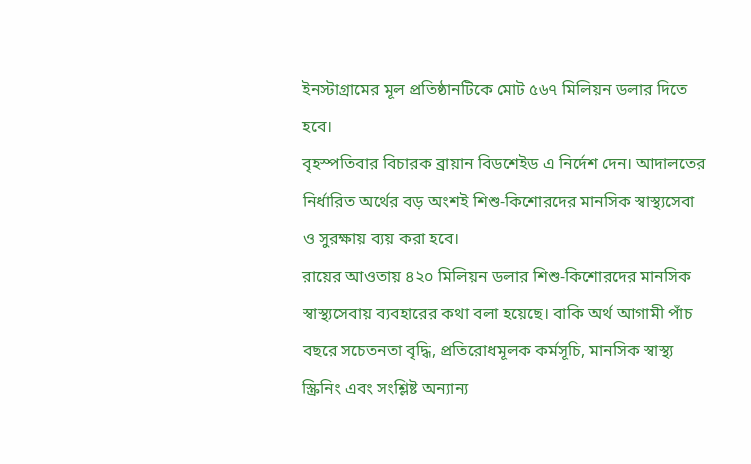ইনস্টাগ্রামের মূল প্রতিষ্ঠানটিকে মোট ৫৬৭ মিলিয়ন ডলার দিতে হবে।
বৃহস্পতিবার বিচারক ব্রায়ান বিডশেইড এ নির্দেশ দেন। আদালতের নির্ধারিত অর্থের বড় অংশই শিশু-কিশোরদের মানসিক স্বাস্থ্যসেবা ও সুরক্ষায় ব্যয় করা হবে।
রায়ের আওতায় ৪২০ মিলিয়ন ডলার শিশু-কিশোরদের মানসিক স্বাস্থ্যসেবায় ব্যবহারের কথা বলা হয়েছে। বাকি অর্থ আগামী পাঁচ বছরে সচেতনতা বৃদ্ধি, প্রতিরোধমূলক কর্মসূচি, মানসিক স্বাস্থ্য স্ক্রিনিং এবং সংশ্লিষ্ট অন্যান্য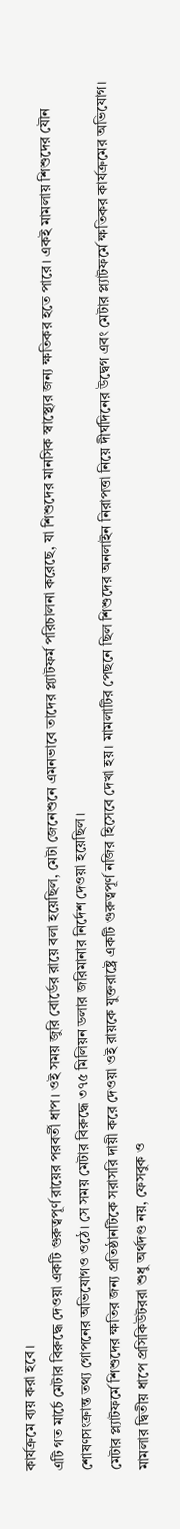কার্যক্রমে ব্যয় করা হবে।
এটি গত মার্চে মেটার বিরুদ্ধে দেওয়া একটি গুরুত্বপূর্ণ রায়ের পরবর্তী ধাপ। ওই সময় জুরি বোর্ডের রায়ে বলা হয়েছিল, মেটা জেনেশুনে এমনভাবে তাদের প্ল্যাটফর্ম পরিচালনা করেছে, যা শিশুদের মানসিক স্বাস্থ্যের জন্য ক্ষতিকর হতে পারে। একই মামলায় শিশুদের যৌন শোষণসংক্রান্ত তথ্য গোপনের অভিযোগও ওঠে। সে সময় মেটার বিরুদ্ধে ৩৭৫ মিলিয়ন ডলার জরিমানার নির্দেশ দেওয়া হয়েছিল।
মেটার প্ল্যাটফর্মে শিশুদের ক্ষতির জন্য প্রতিষ্ঠানটিকে সরাসরি দায়ী করে দেওয়া ওই রায়কে যুক্তরাষ্ট্রে একটি গুরুত্বপূর্ণ নজির হিসেবে দেখা হয়। মামলাটির পেছনে ছিল শিশুদের অনলাইন নিরাপত্তা নিয়ে দীর্ঘদিনের উদ্বেগ এবং মেটার প্ল্যাটফর্মে ক্ষতিকর কার্যক্রমের অভিযোগ।
মামলার দ্বিতীয় ধাপে প্রসিকিউটররা শুধু অর্থদণ্ড নয়, ফেসবুক ও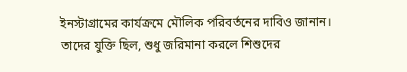ইনস্টাগ্রামের কার্যক্রমে মৌলিক পরিবর্তনের দাবিও জানান। তাদের যুক্তি ছিল, শুধু জরিমানা করলে শিশুদের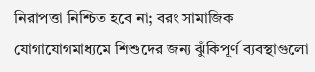নিরাপত্তা নিশ্চিত হবে না; বরং সামাজিক যোগাযোগমাধ্যমে শিশুদের জন্য ঝুঁকিপূর্ণ ব্যবস্থাগুলো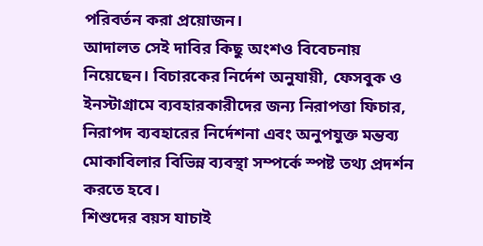পরিবর্তন করা প্রয়োজন।
আদালত সেই দাবির কিছু অংশও বিবেচনায় নিয়েছেন। বিচারকের নির্দেশ অনুযায়ী, ফেসবুক ও ইনস্টাগ্রামে ব্যবহারকারীদের জন্য নিরাপত্তা ফিচার, নিরাপদ ব্যবহারের নির্দেশনা এবং অনুপযুক্ত মন্তব্য মোকাবিলার বিভিন্ন ব্যবস্থা সম্পর্কে স্পষ্ট তথ্য প্রদর্শন করতে হবে।
শিশুদের বয়স যাচাই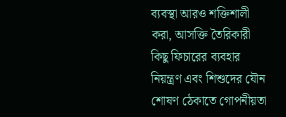ব্যবস্থা আরও শক্তিশালী করা, আসক্তি তৈরিকারী কিছু ফিচারের ব্যবহার নিয়ন্ত্রণ এবং শিশুদের যৌন শোষণ ঠেকাতে গোপনীয়তা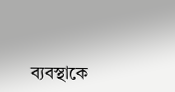ব্যবস্থাকে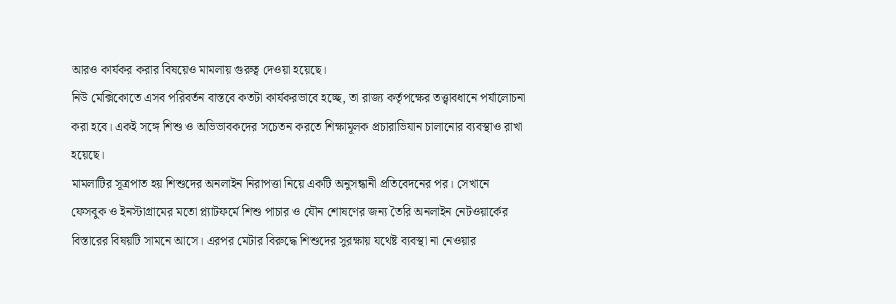আরও কার্যকর করার বিষয়েও মামলায় গুরুত্ব দেওয়া হয়েছে।
নিউ মেক্সিকোতে এসব পরিবর্তন বাস্তবে কতটা কার্যকরভাবে হচ্ছে, তা রাজ্য কর্তৃপক্ষের তত্ত্বাবধানে পর্যালোচনা করা হবে। একই সঙ্গে শিশু ও অভিভাবকদের সচেতন করতে শিক্ষামূলক প্রচারাভিযান চালানোর ব্যবস্থাও রাখা হয়েছে।
মামলাটির সূত্রপাত হয় শিশুদের অনলাইন নিরাপত্তা নিয়ে একটি অনুসন্ধানী প্রতিবেদনের পর। সেখানে ফেসবুক ও ইনস্টাগ্রামের মতো প্ল্যাটফর্মে শিশু পাচার ও যৌন শোষণের জন্য তৈরি অনলাইন নেটওয়ার্কের বিস্তারের বিষয়টি সামনে আসে। এরপর মেটার বিরুদ্ধে শিশুদের সুরক্ষায় যথেষ্ট ব্যবস্থা না নেওয়ার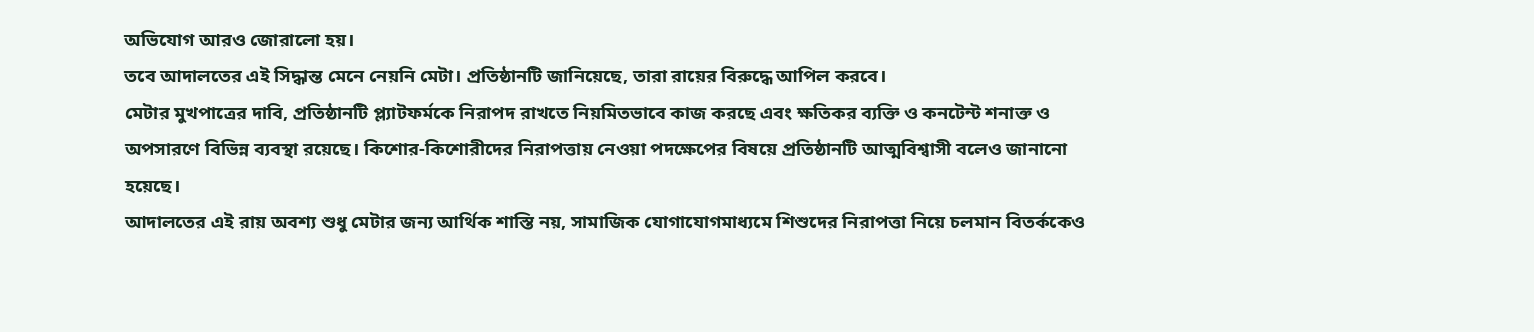অভিযোগ আরও জোরালো হয়।
তবে আদালতের এই সিদ্ধান্ত মেনে নেয়নি মেটা। প্রতিষ্ঠানটি জানিয়েছে, তারা রায়ের বিরুদ্ধে আপিল করবে।
মেটার মুখপাত্রের দাবি, প্রতিষ্ঠানটি প্ল্যাটফর্মকে নিরাপদ রাখতে নিয়মিতভাবে কাজ করছে এবং ক্ষতিকর ব্যক্তি ও কনটেন্ট শনাক্ত ও অপসারণে বিভিন্ন ব্যবস্থা রয়েছে। কিশোর-কিশোরীদের নিরাপত্তায় নেওয়া পদক্ষেপের বিষয়ে প্রতিষ্ঠানটি আত্মবিশ্বাসী বলেও জানানো হয়েছে।
আদালতের এই রায় অবশ্য শুধু মেটার জন্য আর্থিক শাস্তি নয়, সামাজিক যোগাযোগমাধ্যমে শিশুদের নিরাপত্তা নিয়ে চলমান বিতর্ককেও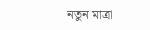নতুন মাত্রা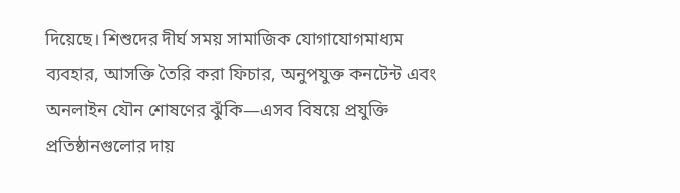দিয়েছে। শিশুদের দীর্ঘ সময় সামাজিক যোগাযোগমাধ্যম ব্যবহার, আসক্তি তৈরি করা ফিচার, অনুপযুক্ত কনটেন্ট এবং অনলাইন যৌন শোষণের ঝুঁকি—এসব বিষয়ে প্রযুক্তি প্রতিষ্ঠানগুলোর দায়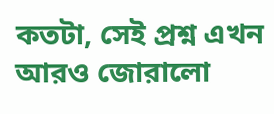কতটা, সেই প্রশ্ন এখন আরও জোরালো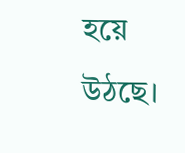হয়ে উঠছে।